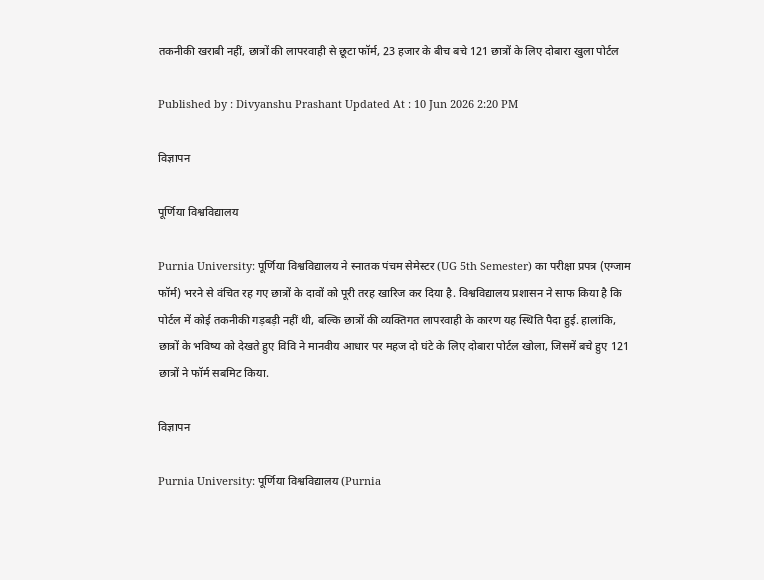तकनीकी खराबी नहीं, छात्रों की लापरवाही से छूटा फॉर्म, 23 हजार के बीच बचे 121 छात्रों के लिए दोबारा खुला पोर्टल

Published by : Divyanshu Prashant Updated At : 10 Jun 2026 2:20 PM

विज्ञापन

पूर्णिया विश्वविद्यालय

Purnia University: पूर्णिया विश्वविद्यालय ने स्नातक पंचम सेमेस्टर (UG 5th Semester) का परीक्षा प्रपत्र (एग्जाम फॉर्म) भरने से वंचित रह गए छात्रों के दावों को पूरी तरह खारिज कर दिया है. विश्वविद्यालय प्रशासन ने साफ किया है कि पोर्टल में कोई तकनीकी गड़बड़ी नहीं थी, बल्कि छात्रों की व्यक्तिगत लापरवाही के कारण यह स्थिति पैदा हुई. हालांकि, छात्रों के भविष्य को देखते हुए विवि ने मानवीय आधार पर महज दो घंटे के लिए दोबारा पोर्टल खोला, जिसमें बचे हुए 121 छात्रों ने फॉर्म सबमिट किया.

विज्ञापन

Purnia University: पूर्णिया विश्वविद्यालय (Purnia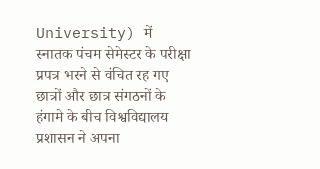University) में स्नातक पंचम सेमेस्टर के परीक्षा प्रपत्र भरने से वंचित रह गए छात्रों और छात्र संगठनों के हंगामे के बीच विश्वविद्यालय प्रशासन ने अपना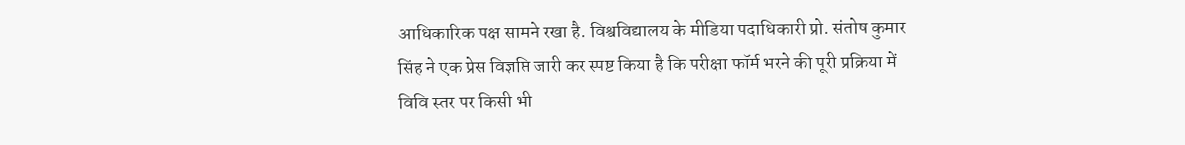आधिकारिक पक्ष सामने रखा है. विश्वविद्यालय के मीडिया पदाधिकारी प्रो. संतोष कुमार सिंह ने एक प्रेस विज्ञप्ति जारी कर स्पष्ट किया है कि परीक्षा फॉर्म भरने की पूरी प्रक्रिया में विवि स्तर पर किसी भी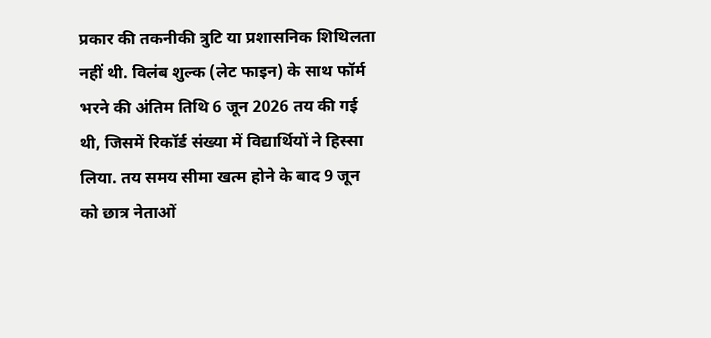प्रकार की तकनीकी त्रुटि या प्रशासनिक शिथिलता नहीं थी. विलंब शुल्क (लेट फाइन) के साथ फॉर्म भरने की अंतिम तिथि 6 जून 2026 तय की गई थी, जिसमें रिकॉर्ड संख्या में विद्यार्थियों ने हिस्सा लिया. तय समय सीमा खत्म होने के बाद 9 जून को छात्र नेताओं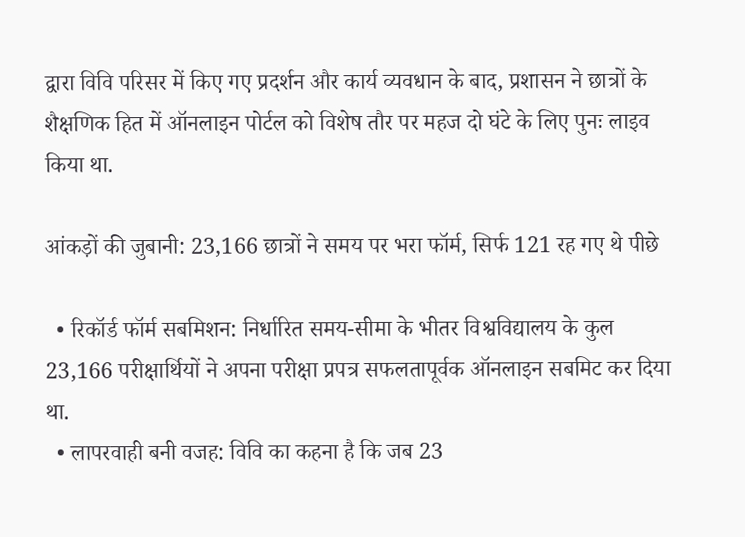द्वारा विवि परिसर में किए गए प्रदर्शन और कार्य व्यवधान के बाद, प्रशासन ने छात्रों के शैक्षणिक हित में ऑनलाइन पोर्टल को विशेष तौर पर महज दो घंटे के लिए पुनः लाइव किया था.

आंकड़ों की जुबानी: 23,166 छात्रों ने समय पर भरा फॉर्म, सिर्फ 121 रह गए थे पीछे

  • रिकॉर्ड फॉर्म सबमिशन: निर्धारित समय-सीमा के भीतर विश्वविद्यालय के कुल 23,166 परीक्षार्थियों ने अपना परीक्षा प्रपत्र सफलतापूर्वक ऑनलाइन सबमिट कर दिया था.
  • लापरवाही बनी वजह: विवि का कहना है कि जब 23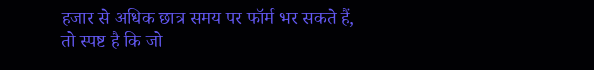हजार से अधिक छात्र समय पर फॉर्म भर सकते हैं, तो स्पष्ट है कि जो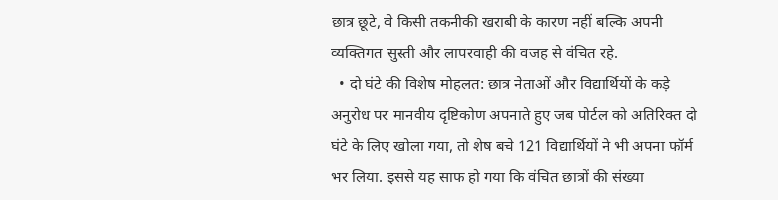छात्र छूटे, वे किसी तकनीकी खराबी के कारण नहीं बल्कि अपनी व्यक्तिगत सुस्ती और लापरवाही की वजह से वंचित रहे.
  • दो घंटे की विशेष मोहलत: छात्र नेताओं और विद्यार्थियों के कड़े अनुरोध पर मानवीय दृष्टिकोण अपनाते हुए जब पोर्टल को अतिरिक्त दो घंटे के लिए खोला गया, तो शेष बचे 121 विद्यार्थियों ने भी अपना फॉर्म भर लिया. इससे यह साफ हो गया कि वंचित छात्रों की संख्या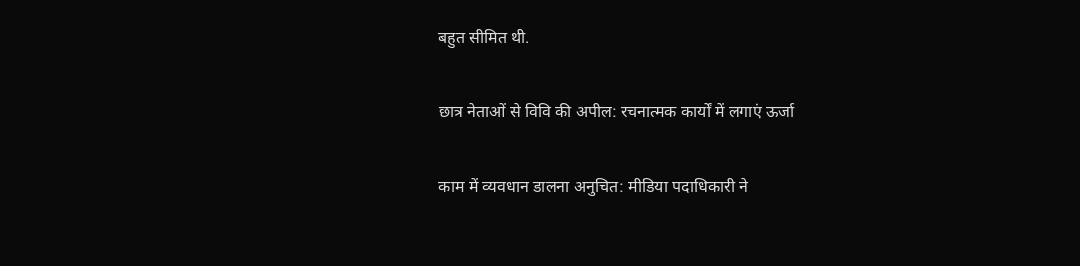बहुत सीमित थी.

छात्र नेताओं से विवि की अपील: रचनात्मक कार्यों में लगाएं ऊर्जा

काम में व्यवधान डालना अनुचित: मीडिया पदाधिकारी ने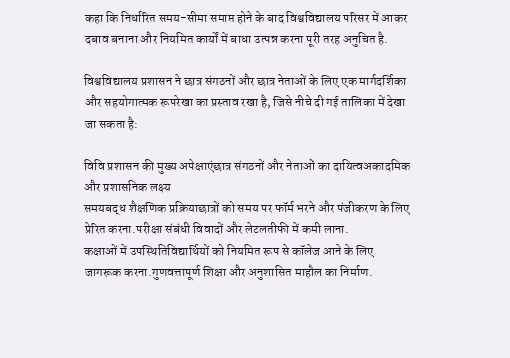कहा कि निर्धारित समय-सीमा समाप्त होने के बाद विश्वविद्यालय परिसर में आकर दबाव बनाना और नियमित कार्यों में बाधा उत्पन्न करना पूरी तरह अनुचित है.

विश्वविद्यालय प्रशासन ने छात्र संगठनों और छात्र नेताओं के लिए एक मार्गदर्शिका और सहयोगात्मक रूपरेखा का प्रस्ताव रखा है, जिसे नीचे दी गई तालिका में देखा जा सकता है:

विवि प्रशासन की मुख्य अपेक्षाएंछात्र संगठनों और नेताओं का दायित्वअकादमिक और प्रशासनिक लक्ष्य
समयबद्ध शैक्षणिक प्रक्रियाछात्रों को समय पर फॉर्म भरने और पंजीकरण के लिए प्रेरित करना.परीक्षा संबंधी विवादों और लेटलतीफी में कमी लाना.
कक्षाओं में उपस्थितिविद्यार्थियों को नियमित रूप से कॉलेज आने के लिए जागरूक करना.गुणवत्तापूर्ण शिक्षा और अनुशासित माहौल का निर्माण.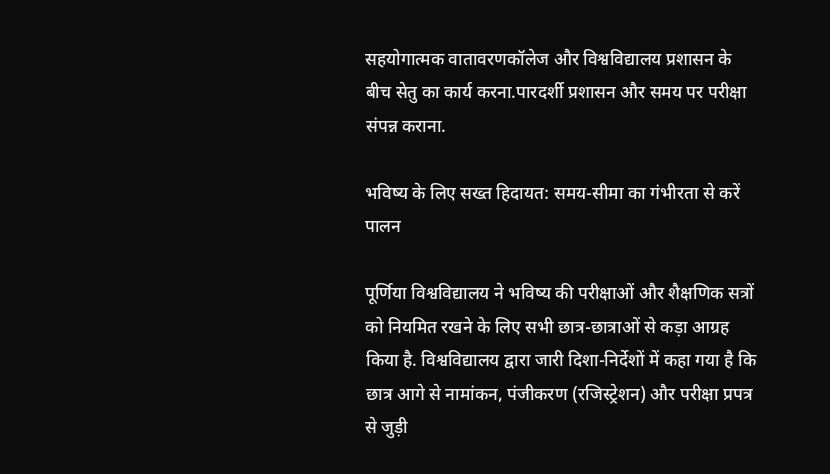सहयोगात्मक वातावरणकॉलेज और विश्वविद्यालय प्रशासन के बीच सेतु का कार्य करना.पारदर्शी प्रशासन और समय पर परीक्षा संपन्न कराना.

भविष्य के लिए सख्त हिदायत: समय-सीमा का गंभीरता से करें पालन

पूर्णिया विश्वविद्यालय ने भविष्य की परीक्षाओं और शैक्षणिक सत्रों को नियमित रखने के लिए सभी छात्र-छात्राओं से कड़ा आग्रह किया है. विश्वविद्यालय द्वारा जारी दिशा-निर्देशों में कहा गया है कि छात्र आगे से नामांकन, पंजीकरण (रजिस्ट्रेशन) और परीक्षा प्रपत्र से जुड़ी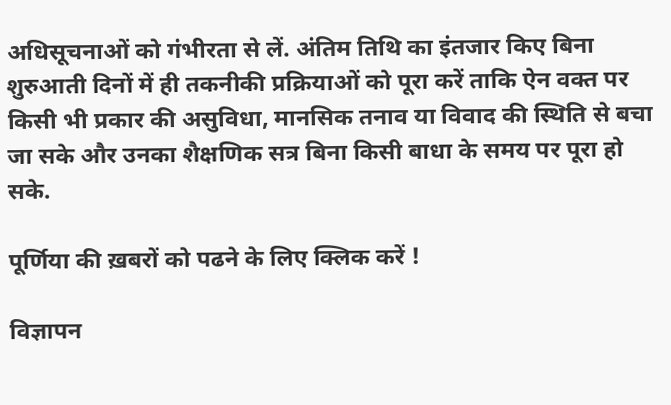अधिसूचनाओं को गंभीरता से लें. अंतिम तिथि का इंतजार किए बिना शुरुआती दिनों में ही तकनीकी प्रक्रियाओं को पूरा करें ताकि ऐन वक्त पर किसी भी प्रकार की असुविधा, मानसिक तनाव या विवाद की स्थिति से बचा जा सके और उनका शैक्षणिक सत्र बिना किसी बाधा के समय पर पूरा हो सके.

पूर्णिया की ख़बरों को पढने के लिए क्लिक करें !

विज्ञापन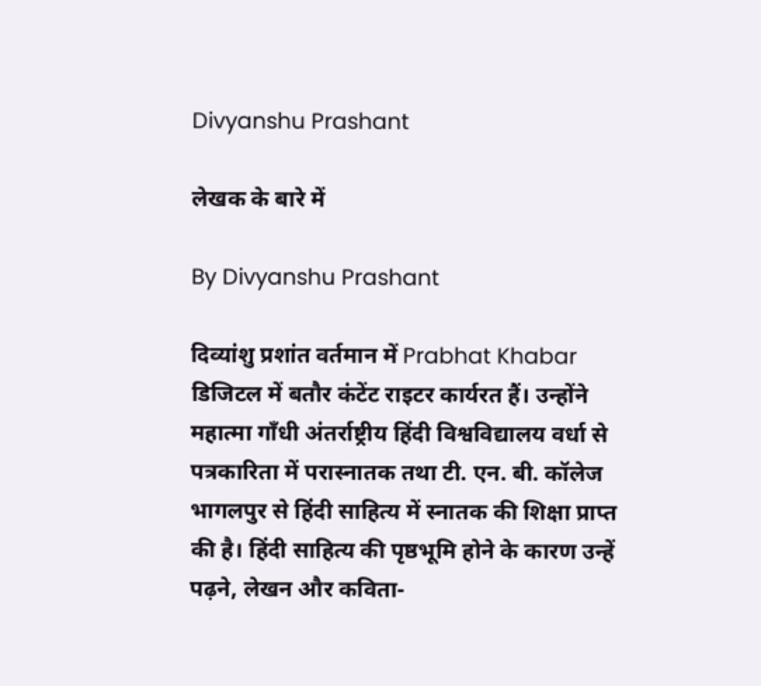Divyanshu Prashant

लेखक के बारे में

By Divyanshu Prashant

दिव्यांशु प्रशांत वर्तमान में Prabhat Khabar डिजिटल में बतौर कंटेंट राइटर कार्यरत हैं। उन्होंने महात्मा गाँधी अंतर्राष्ट्रीय हिंदी विश्वविद्यालय वर्धा से पत्रकारिता में परास्नातक तथा टी. एन. बी. कॉलेज भागलपुर से हिंदी साहित्य में स्नातक की शिक्षा प्राप्त की है। हिंदी साहित्य की पृष्ठभूमि होने के कारण उन्हें पढ़ने, लेखन और कविता-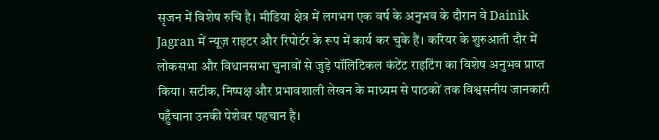सृजन में विशेष रुचि है। मीडिया क्षेत्र में लगभग एक वर्ष के अनुभव के दौरान वे Dainik Jagran में न्यूज़ राइटर और रिपोर्टर के रूप में कार्य कर चुके हैं। करियर के शुरुआती दौर में लोकसभा और विधानसभा चुनावों से जुड़े पॉलिटिकल कंटेंट राइटिंग का विशेष अनुभव प्राप्त किया। सटीक, निष्पक्ष और प्रभावशाली लेखन के माध्यम से पाठकों तक विश्वसनीय जानकारी पहुँचाना उनकी पेशेवर पहचान है।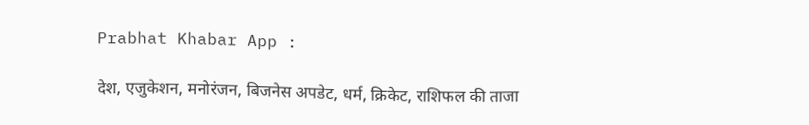Prabhat Khabar App :

देश, एजुकेशन, मनोरंजन, बिजनेस अपडेट, धर्म, क्रिकेट, राशिफल की ताजा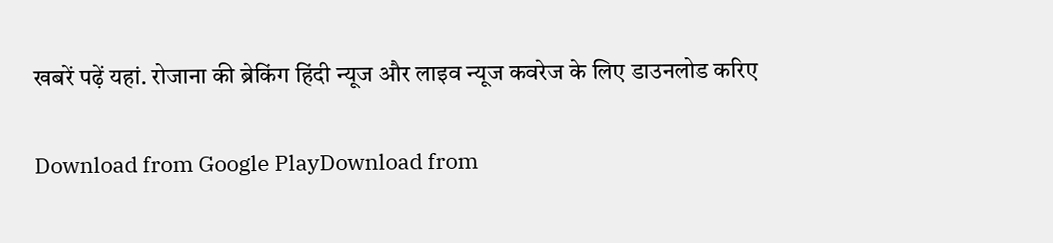खबरें पढ़ें यहां. रोजाना की ब्रेकिंग हिंदी न्यूज और लाइव न्यूज कवरेज के लिए डाउनलोड करिए

Download from Google PlayDownload from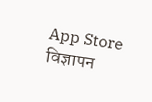App Store
विज्ञापन